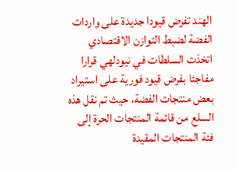الهند تفرض قيودا جديدة على واردات الفضة لضبط التوازن الاقتصادي
اتخذت السلطات في نيودلهي قرارا مفاجئا بفرض قيود فورية على استيراد بعض منتجات الفضة، حيث تم نقل هذه السلع من قائمة المنتجات الحرة إلى فئة المنتجات المقيدة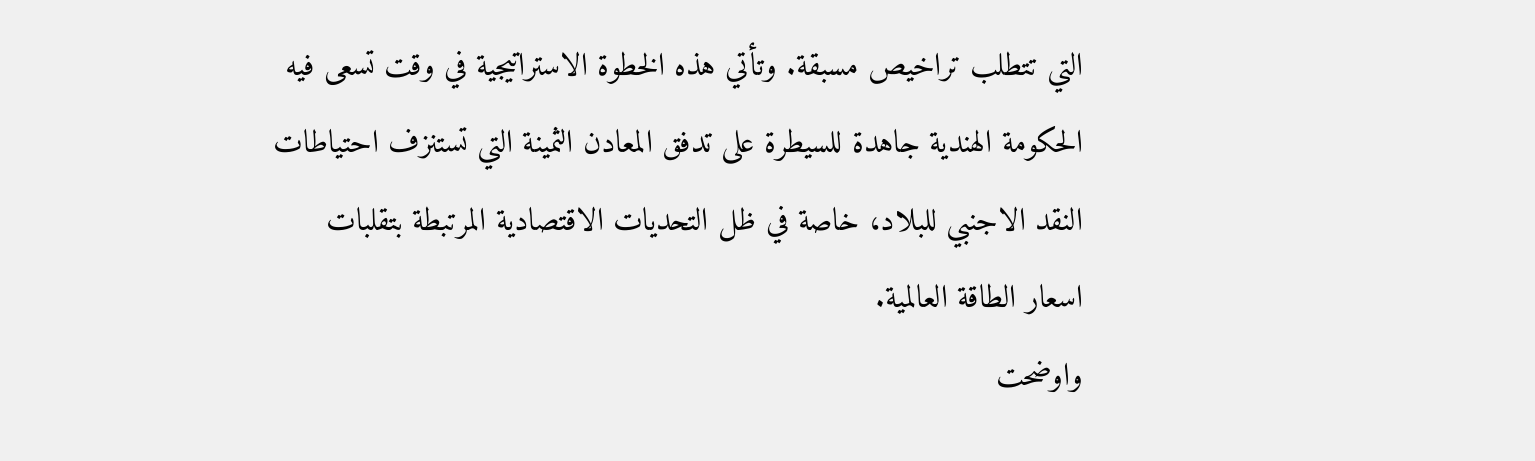التي تتطلب تراخيص مسبقة. وتأتي هذه الخطوة الاستراتيجية في وقت تسعى فيه الحكومة الهندية جاهدة للسيطرة على تدفق المعادن الثمينة التي تستنزف احتياطات النقد الاجنبي للبلاد، خاصة في ظل التحديات الاقتصادية المرتبطة بتقلبات اسعار الطاقة العالمية.
واوضحت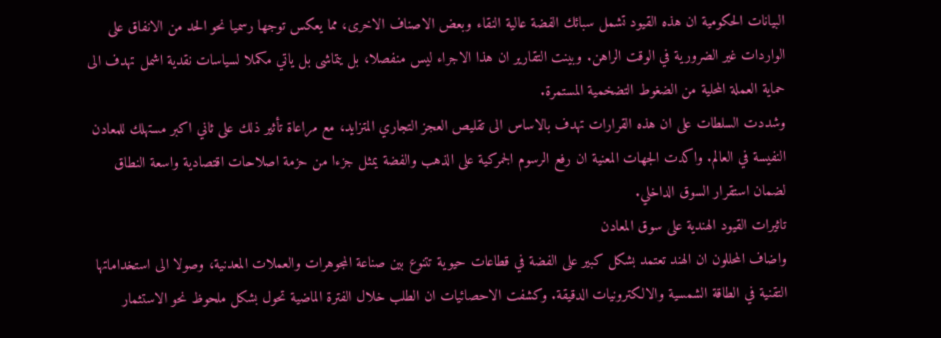البيانات الحكومية ان هذه القيود تشمل سبائك الفضة عالية النقاء وبعض الاصناف الاخرى، مما يعكس توجها رسميا نحو الحد من الانفاق على الواردات غير الضرورية في الوقت الراهن. وبينت التقارير ان هذا الاجراء ليس منفصلا، بل يتماشى بل ياتي مكملا لسياسات نقدية اشمل تهدف الى حماية العملة المحلية من الضغوط التضخمية المستمرة.
وشددت السلطات على ان هذه القرارات تهدف بالاساس الى تقليص العجز التجاري المتزايد، مع مراعاة تأثير ذلك على ثاني اكبر مستهلك للمعادن النفيسة في العالم. واكدت الجهات المعنية ان رفع الرسوم الجمركية على الذهب والفضة يمثل جزءا من حزمة اصلاحات اقتصادية واسعة النطاق لضمان استقرار السوق الداخلي.
تاثيرات القيود الهندية على سوق المعادن
واضاف المحللون ان الهند تعتمد بشكل كبير على الفضة في قطاعات حيوية تتنوع بين صناعة المجوهرات والعملات المعدنية، وصولا الى استخداماتها التقنية في الطاقة الشمسية والالكترونيات الدقيقة. وكشفت الاحصائيات ان الطلب خلال الفترة الماضية تحول بشكل ملحوظ نحو الاستثمار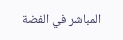المباشر في الفضة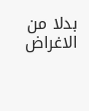بدلا من الاغراض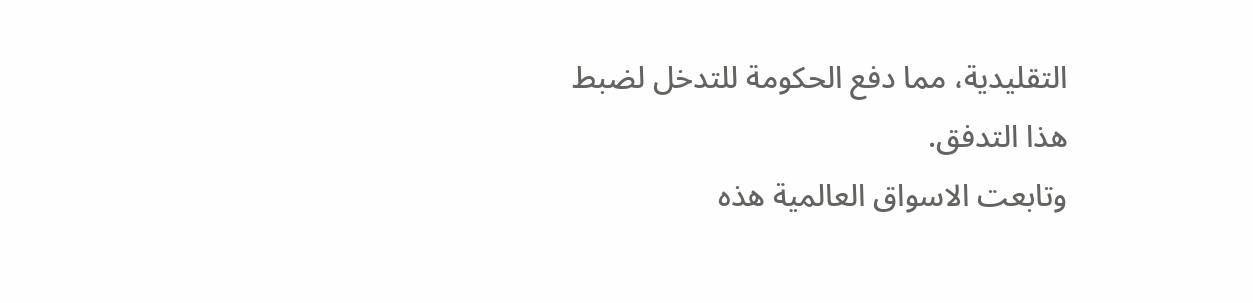التقليدية، مما دفع الحكومة للتدخل لضبط هذا التدفق.
وتابعت الاسواق العالمية هذه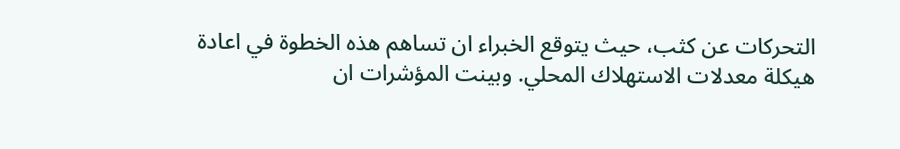التحركات عن كثب، حيث يتوقع الخبراء ان تساهم هذه الخطوة في اعادة هيكلة معدلات الاستهلاك المحلي. وبينت المؤشرات ان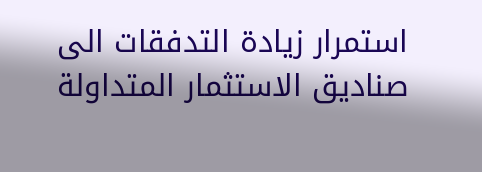استمرار زيادة التدفقات الى صناديق الاستثمار المتداولة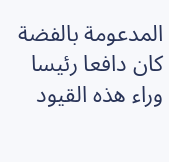المدعومة بالفضة كان دافعا رئيسا وراء هذه القيود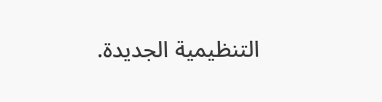التنظيمية الجديدة.